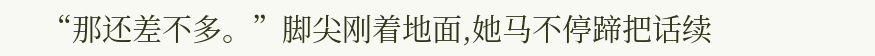“那还差不多。”脚尖刚着地面,她马不停蹄把话续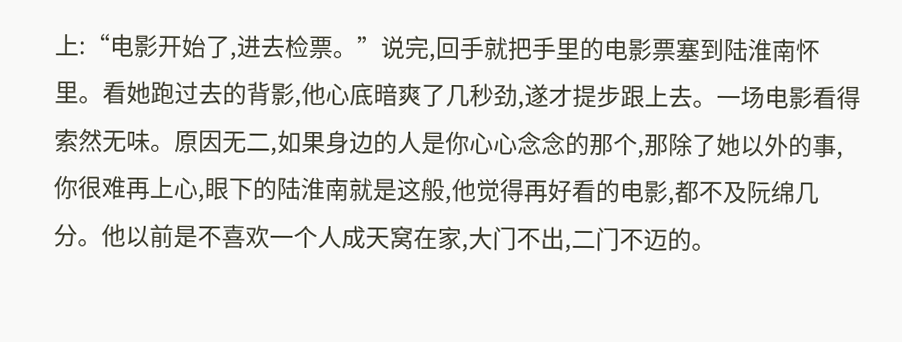上:“电影开始了,进去检票。”说完,回手就把手里的电影票塞到陆淮南怀里。看她跑过去的背影,他心底暗爽了几秒劲,遂才提步跟上去。一场电影看得索然无味。原因无二,如果身边的人是你心心念念的那个,那除了她以外的事,你很难再上心,眼下的陆淮南就是这般,他觉得再好看的电影,都不及阮绵几分。他以前是不喜欢一个人成天窝在家,大门不出,二门不迈的。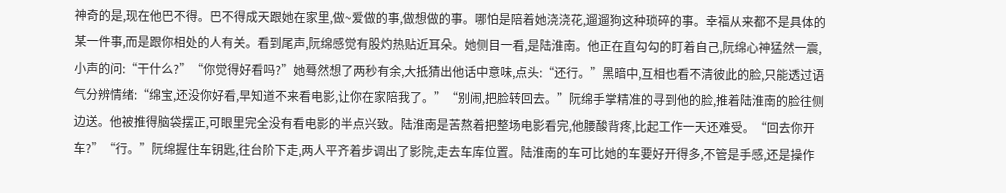神奇的是,现在他巴不得。巴不得成天跟她在家里,做~爱做的事,做想做的事。哪怕是陪着她浇浇花,遛遛狗这种琐碎的事。幸福从来都不是具体的某一件事,而是跟你相处的人有关。看到尾声,阮绵感觉有股灼热贴近耳朵。她侧目一看,是陆淮南。他正在直勾勾的盯着自己,阮绵心神猛然一震,小声的问:“干什么?”“你觉得好看吗?”她蓦然想了两秒有余,大抵猜出他话中意味,点头:“还行。”黑暗中,互相也看不清彼此的脸,只能透过语气分辨情绪:“绵宝,还没你好看,早知道不来看电影,让你在家陪我了。”“别闹,把脸转回去。”阮绵手掌精准的寻到他的脸,推着陆淮南的脸往侧边送。他被推得脑袋摆正,可眼里完全没有看电影的半点兴致。陆淮南是苦熬着把整场电影看完,他腰酸背疼,比起工作一天还难受。“回去你开车?”“行。”阮绵握住车钥匙,往台阶下走,两人平齐着步调出了影院,走去车库位置。陆淮南的车可比她的车要好开得多,不管是手感,还是操作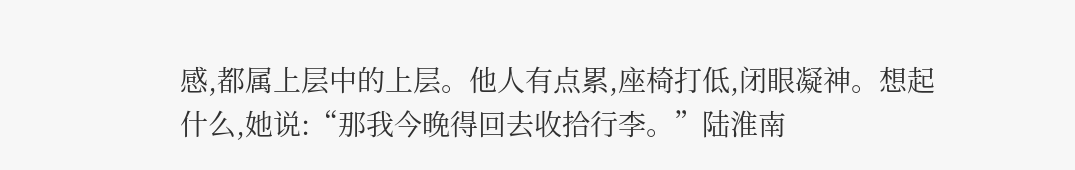感,都属上层中的上层。他人有点累,座椅打低,闭眼凝神。想起什么,她说:“那我今晚得回去收拾行李。”陆淮南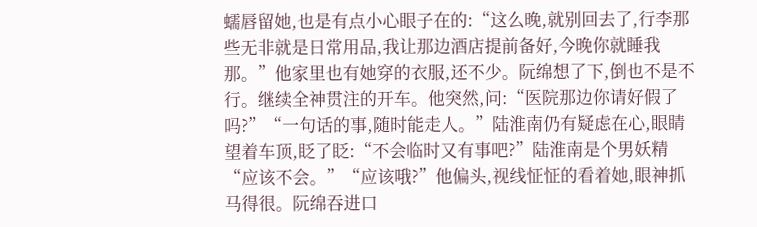蠕唇留她,也是有点小心眼子在的:“这么晚,就别回去了,行李那些无非就是日常用品,我让那边酒店提前备好,今晚你就睡我那。”他家里也有她穿的衣服,还不少。阮绵想了下,倒也不是不行。继续全神贯注的开车。他突然,问:“医院那边你请好假了吗?”“一句话的事,随时能走人。”陆淮南仍有疑虑在心,眼睛望着车顶,眨了眨:“不会临时又有事吧?”陆淮南是个男妖精“应该不会。”“应该哦?”他偏头,视线怔怔的看着她,眼神抓马得很。阮绵吞进口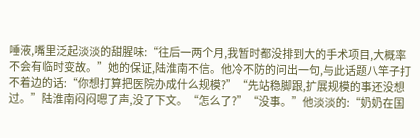唾液,嘴里泛起淡淡的甜腥味:“往后一两个月,我暂时都没排到大的手术项目,大概率不会有临时变故。”她的保证,陆淮南不信。他冷不防的问出一句,与此话题八竿子打不着边的话:“你想打算把医院办成什么规模?”“先站稳脚跟,扩展规模的事还没想过。”陆淮南闷闷嗯了声,没了下文。“怎么了?”“没事。”他淡淡的:“奶奶在国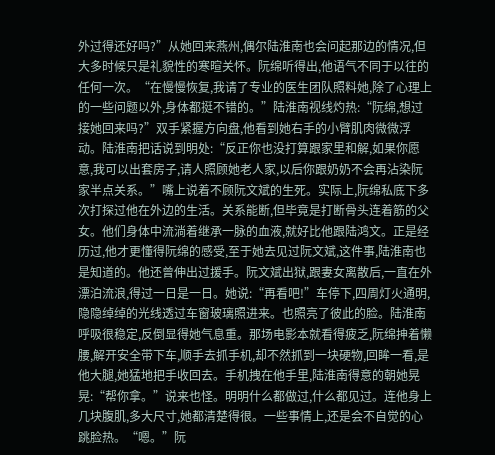外过得还好吗?”从她回来燕州,偶尔陆淮南也会问起那边的情况,但大多时候只是礼貌性的寒暄关怀。阮绵听得出,他语气不同于以往的任何一次。“在慢慢恢复,我请了专业的医生团队照料她,除了心理上的一些问题以外,身体都挺不错的。”陆淮南视线灼热:“阮绵,想过接她回来吗?”双手紧握方向盘,他看到她右手的小臂肌肉微微浮动。陆淮南把话说到明处:“反正你也没打算跟家里和解,如果你愿意,我可以出套房子,请人照顾她老人家,以后你跟奶奶不会再沾染阮家半点关系。”嘴上说着不顾阮文斌的生死。实际上,阮绵私底下多次打探过他在外边的生活。关系能断,但毕竟是打断骨头连着筋的父女。他们身体中流淌着继承一脉的血液,就好比他跟陆鸿文。正是经历过,他才更懂得阮绵的感受,至于她去见过阮文斌,这件事,陆淮南也是知道的。他还曾伸出过援手。阮文斌出狱,跟妻女离散后,一直在外漂泊流浪,得过一日是一日。她说:“再看吧!”车停下,四周灯火通明,隐隐绰绰的光线透过车窗玻璃照进来。也照亮了彼此的脸。陆淮南呼吸很稳定,反倒显得她气息重。那场电影本就看得疲乏,阮绵抻着懒腰,解开安全带下车,顺手去抓手机,却不然抓到一块硬物,回眸一看,是他大腿,她猛地把手收回去。手机拽在他手里,陆淮南得意的朝她晃晃:“帮你拿。”说来也怪。明明什么都做过,什么都见过。连他身上几块腹肌,多大尺寸,她都清楚得很。一些事情上,还是会不自觉的心跳脸热。“嗯。”阮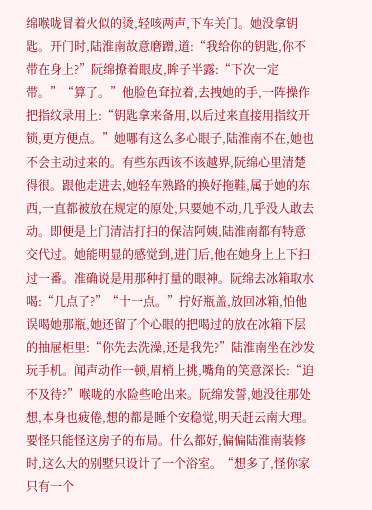绵喉咙冒着火似的烫,轻咳两声,下车关门。她没拿钥匙。开门时,陆淮南故意磨蹭,道:“我给你的钥匙,你不带在身上?”阮绵撩着眼皮,眸子半露:“下次一定带。”“算了。”他脸色耷拉着,去拽她的手,一阵操作把指纹录用上:“钥匙拿来备用,以后过来直接用指纹开锁,更方便点。”她哪有这么多心眼子,陆淮南不在,她也不会主动过来的。有些东西该不该越界,阮绵心里清楚得很。跟他走进去,她轻车熟路的换好拖鞋,属于她的东西,一直都被放在规定的原处,只要她不动,几乎没人敢去动。即便是上门清洁打扫的保洁阿姨,陆淮南都有特意交代过。她能明显的感觉到,进门后,他在她身上上下扫过一番。准确说是用那种打量的眼神。阮绵去冰箱取水喝:“几点了?”“十一点。”拧好瓶盖,放回冰箱,怕他误喝她那瓶,她还留了个心眼的把喝过的放在冰箱下层的抽屉柜里:“你先去洗澡,还是我先?”陆淮南坐在沙发玩手机。闻声动作一顿,眉梢上挑,嘴角的笑意深长:“迫不及待?”喉咙的水险些呛出来。阮绵发誓,她没往那处想,本身也疲倦,想的都是睡个安稳觉,明天赶云南大理。要怪只能怪这房子的布局。什么都好,偏偏陆淮南装修时,这么大的别墅只设计了一个浴室。“想多了,怪你家只有一个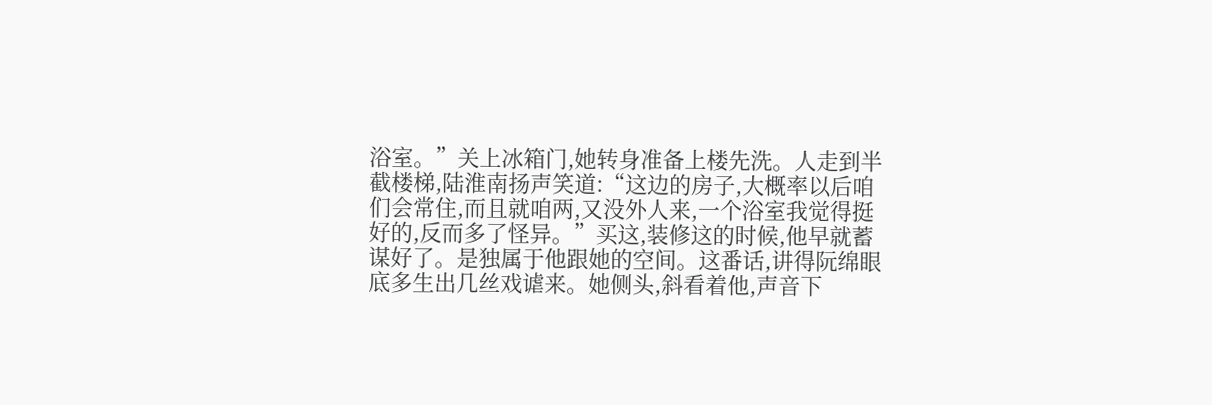浴室。”关上冰箱门,她转身准备上楼先洗。人走到半截楼梯,陆淮南扬声笑道:“这边的房子,大概率以后咱们会常住,而且就咱两,又没外人来,一个浴室我觉得挺好的,反而多了怪异。”买这,装修这的时候,他早就蓄谋好了。是独属于他跟她的空间。这番话,讲得阮绵眼底多生出几丝戏谑来。她侧头,斜看着他,声音下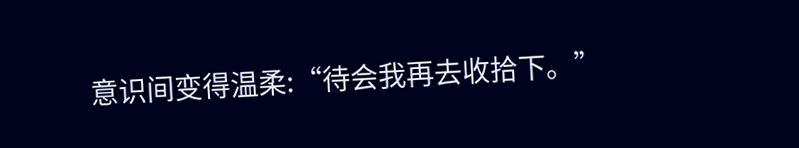意识间变得温柔:“待会我再去收拾下。”